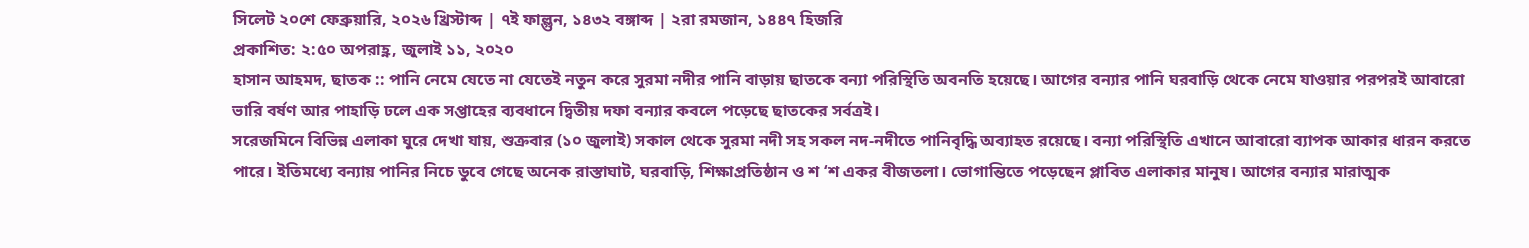সিলেট ২০শে ফেব্রুয়ারি, ২০২৬ খ্রিস্টাব্দ | ৭ই ফাল্গুন, ১৪৩২ বঙ্গাব্দ | ২রা রমজান, ১৪৪৭ হিজরি
প্রকাশিত: ২:৫০ অপরাহ্ণ, জুলাই ১১, ২০২০
হাসান আহমদ, ছাতক :: পানি নেমে যেতে না যেতেই নতুন করে সুরমা নদীর পানি বাড়ায় ছাতকে বন্যা পরিস্থিতি অবনতি হয়েছে। আগের বন্যার পানি ঘরবাড়ি থেকে নেমে যাওয়ার পরপরই আবারো ভারি বর্ষণ আর পাহাড়ি ঢলে এক সপ্তাহের ব্যবধানে দ্বিতীয় দফা বন্যার কবলে পড়েছে ছাতকের সর্বত্রই।
সরেজমিনে বিভিন্ন এলাকা ঘুরে দেখা যায়, শুক্রবার (১০ জুলাই) সকাল থেকে সুরমা নদী সহ সকল নদ-নদীতে পানিবৃদ্ধি অব্যাহত রয়েছে। বন্যা পরিস্থিতি এখানে আবারো ব্যাপক আকার ধারন করতে পারে। ইতিমধ্যে বন্যায় পানির নিচে ডুবে গেছে অনেক রাস্তাঘাট, ঘরবাড়ি, শিক্ষাপ্রতিষ্ঠান ও শ ‘শ একর বীজতলা। ভোগান্তিতে পড়েছেন প্লাবিত এলাকার মানুষ। আগের বন্যার মারাত্মক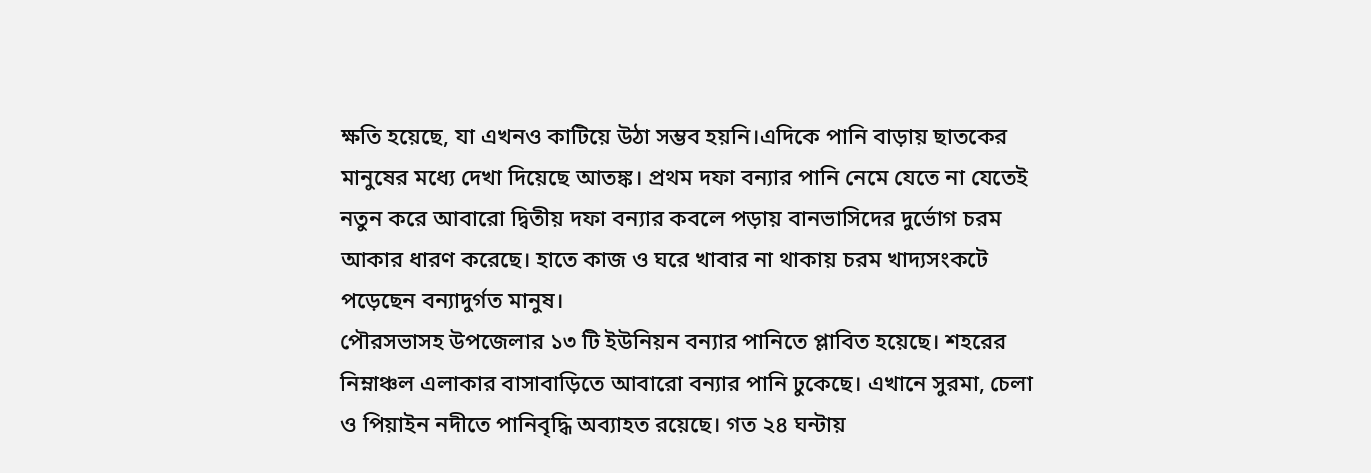ক্ষতি হয়েছে, যা এখনও কাটিয়ে উঠা সম্ভব হয়নি।এদিকে পানি বাড়ায় ছাতকের মানুষের মধ্যে দেখা দিয়েছে আতঙ্ক। প্রথম দফা বন্যার পানি নেমে যেতে না যেতেই নতুন করে আবারো দ্বিতীয় দফা বন্যার কবলে পড়ায় বানভাসিদের দুর্ভোগ চরম আকার ধারণ করেছে। হাতে কাজ ও ঘরে খাবার না থাকায় চরম খাদ্যসংকটে পড়েছেন বন্যাদুর্গত মানুষ।
পৌরসভাসহ উপজেলার ১৩ টি ইউনিয়ন বন্যার পানিতে প্লাবিত হয়েছে। শহরের নিম্নাঞ্চল এলাকার বাসাবাড়িতে আবারো বন্যার পানি ঢুকেছে। এখানে সুরমা, চেলা ও পিয়াইন নদীতে পানিবৃদ্ধি অব্যাহত রয়েছে। গত ২৪ ঘন্টায়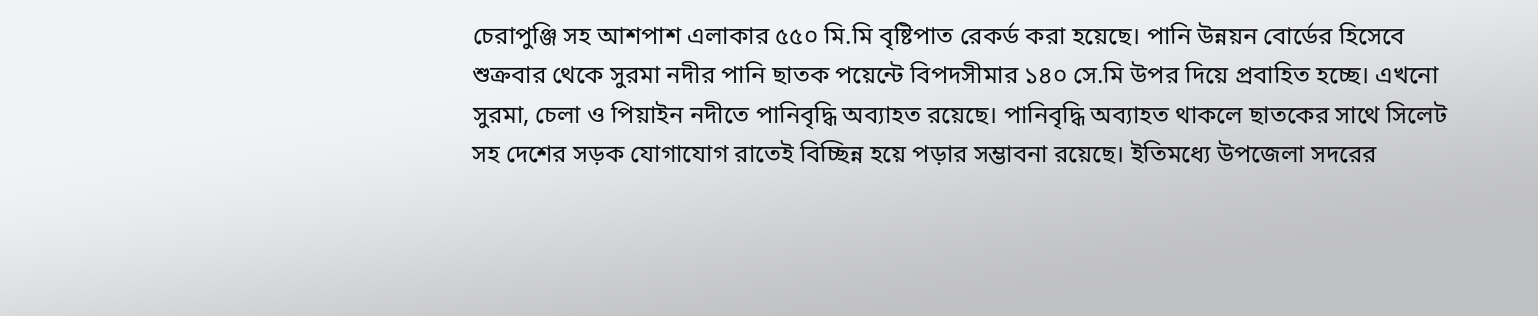চেরাপুঞ্জি সহ আশপাশ এলাকার ৫৫০ মি.মি বৃষ্টিপাত রেকর্ড করা হয়েছে। পানি উন্নয়ন বোর্ডের হিসেবে শুক্রবার থেকে সুরমা নদীর পানি ছাতক পয়েন্টে বিপদসীমার ১৪০ সে.মি উপর দিয়ে প্রবাহিত হচ্ছে। এখনো সুরমা, চেলা ও পিয়াইন নদীতে পানিবৃদ্ধি অব্যাহত রয়েছে। পানিবৃদ্ধি অব্যাহত থাকলে ছাতকের সাথে সিলেট সহ দেশের সড়ক যোগাযোগ রাতেই বিচ্ছিন্ন হয়ে পড়ার সম্ভাবনা রয়েছে। ইতিমধ্যে উপজেলা সদরের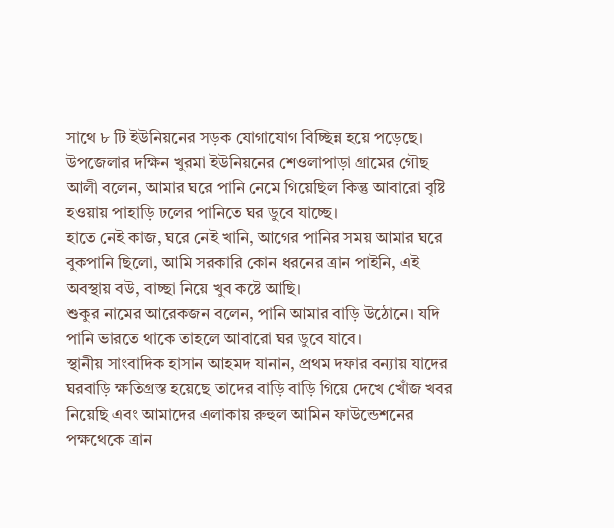সাথে ৮ টি ইউনিয়নের সড়ক যোগাযোগ বিচ্ছিন্ন হয়ে পড়েছে।
উপজেলার দক্ষিন খুরমা ইউনিয়নের শেওলাপাড়া গ্রামের গৌছ আলী বলেন, আমার ঘরে পানি নেমে গিয়েছিল কিন্তু আবারো বৃষ্টি হওয়ায় পাহাড়ি ঢলের পানিতে ঘর ডুবে যাচ্ছে।
হাতে নেই কাজ, ঘরে নেই খানি, আগের পানির সময় আমার ঘরে বুকপানি ছিলো, আমি সরকারি কোন ধরনের ত্রান পাইনি, এই অবস্থায় বউ, বাচ্ছা নিয়ে খুব কষ্টে আছি।
শুকুর নামের আরেকজন বলেন, পানি আমার বাড়ি উঠোনে। যদি পানি ভারতে থাকে তাহলে আবারো ঘর ডুবে যাবে।
স্থানীয় সাংবাদিক হাসান আহমদ যানান, প্রথম দফার বন্যায় যাদের ঘরবাড়ি ক্ষতিগ্রস্ত হয়েছে তাদের বাড়ি বাড়ি গিয়ে দেখে খোঁজ খবর নিয়েছি এবং আমাদের এলাকায় রুহুল আমিন ফাউন্ডেশনের পক্ষথেকে ত্রান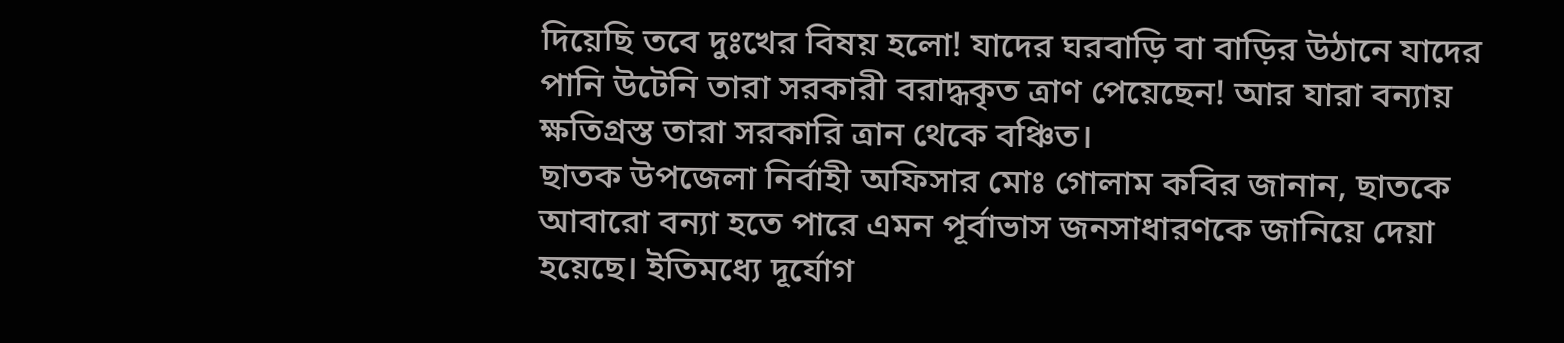দিয়েছি তবে দুঃখের বিষয় হলো! যাদের ঘরবাড়ি বা বাড়ির উঠানে যাদের পানি উটেনি তারা সরকারী বরাদ্ধকৃত ত্রাণ পেয়েছেন! আর যারা বন্যায় ক্ষতিগ্রস্ত তারা সরকারি ত্রান থেকে বঞ্চিত।
ছাতক উপজেলা নির্বাহী অফিসার মোঃ গোলাম কবির জানান, ছাতকে আবারো বন্যা হতে পারে এমন পূর্বাভাস জনসাধারণকে জানিয়ে দেয়া হয়েছে। ইতিমধ্যে দূর্যোগ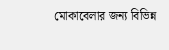মোকাবেলার জন্য বিভিন্ন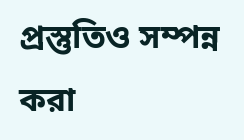প্রস্তুতিও সম্পন্ন করা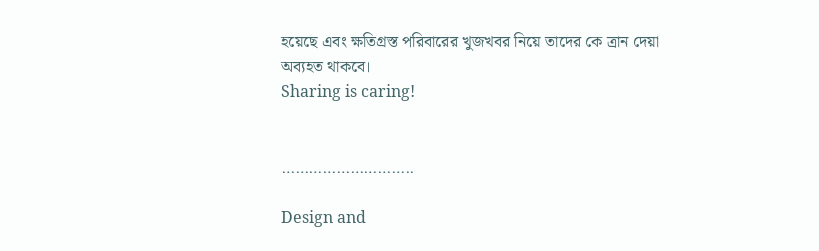হয়েছে এবং ক্ষতিগ্রস্ত পরিবারের খুজখবর নিয়ে তাদের কে ত্রান দেয়া অব্যহত থাকবে।
Sharing is caring!


………………………..

Design and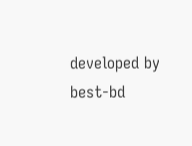developed by best-bd